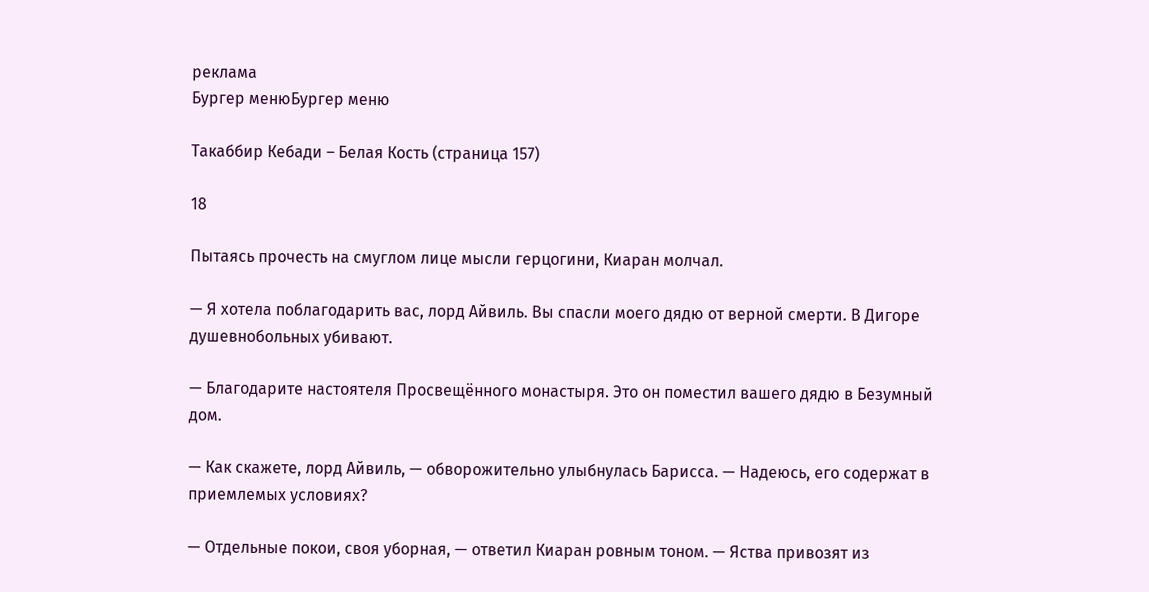реклама
Бургер менюБургер меню

Такаббир Кебади – Белая Кость (страница 157)

18

Пытаясь прочесть на смуглом лице мысли герцогини, Киаран молчал.

— Я хотела поблагодарить вас, лорд Айвиль. Вы спасли моего дядю от верной смерти. В Дигоре душевнобольных убивают.

— Благодарите настоятеля Просвещённого монастыря. Это он поместил вашего дядю в Безумный дом.

— Как скажете, лорд Айвиль, — обворожительно улыбнулась Барисса. — Надеюсь, его содержат в приемлемых условиях?

— Отдельные покои, своя уборная, — ответил Киаран ровным тоном. — Яства привозят из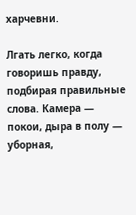харчевни.

Лгать легко, когда говоришь правду, подбирая правильные слова. Камера — покои, дыра в полу — уборная,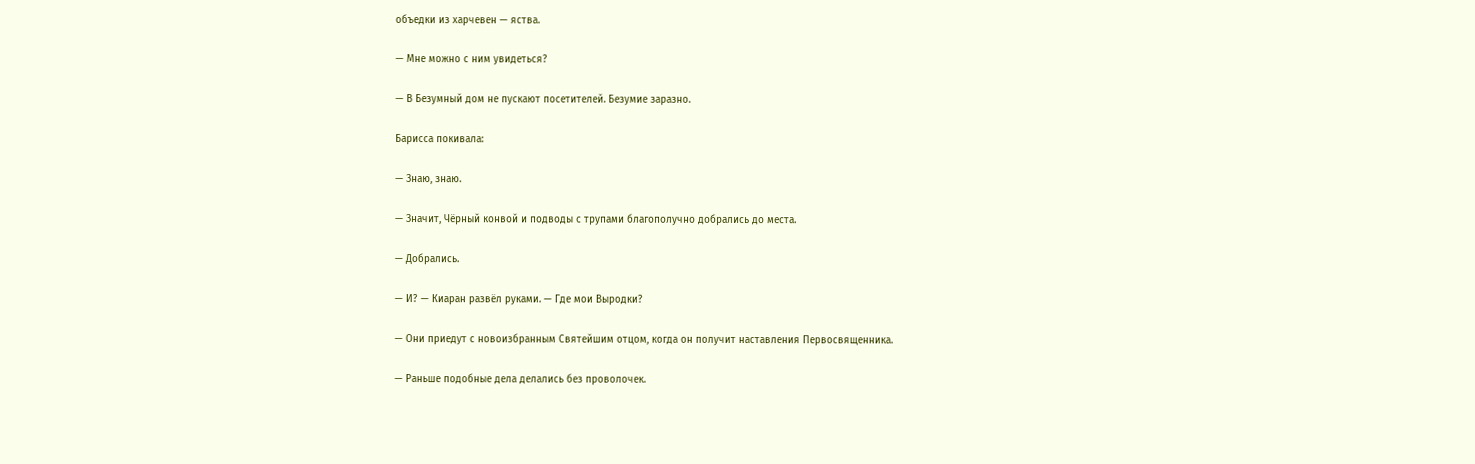объедки из харчевен — яства.

— Мне можно с ним увидеться?

— В Безумный дом не пускают посетителей. Безумие заразно.

Барисса покивала:

— Знаю, знаю.

— Значит, Чёрный конвой и подводы с трупами благополучно добрались до места.

— Добрались.

— И? — Киаран развёл руками. — Где мои Выродки?

— Они приедут с новоизбранным Святейшим отцом, когда он получит наставления Первосвященника.

— Раньше подобные дела делались без проволочек.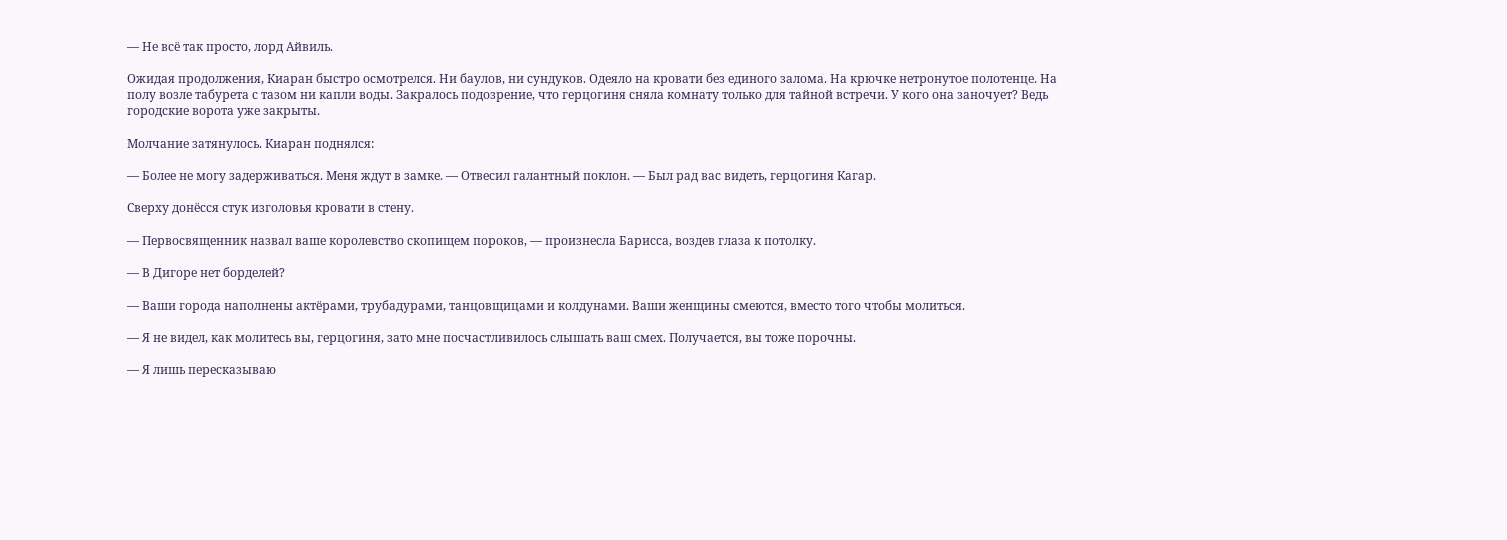— Не всё так просто, лорд Айвиль.

Ожидая продолжения, Киаран быстро осмотрелся. Ни баулов, ни сундуков. Одеяло на кровати без единого залома. На крючке нетронутое полотенце. На полу возле табурета с тазом ни капли воды. Закралось подозрение, что герцогиня сняла комнату только для тайной встречи. У кого она заночует? Ведь городские ворота уже закрыты.

Молчание затянулось. Киаран поднялся:

— Более не могу задерживаться. Меня ждут в замке. — Отвесил галантный поклон. — Был рад вас видеть, герцогиня Кагар.

Сверху донёсся стук изголовья кровати в стену.

— Первосвященник назвал ваше королевство скопищем пороков, — произнесла Барисса, воздев глаза к потолку.

— В Дигоре нет борделей?

— Ваши города наполнены актёрами, трубадурами, танцовщицами и колдунами. Ваши женщины смеются, вместо того чтобы молиться.

— Я не видел, как молитесь вы, герцогиня, зато мне посчастливилось слышать ваш смех. Получается, вы тоже порочны.

— Я лишь пересказываю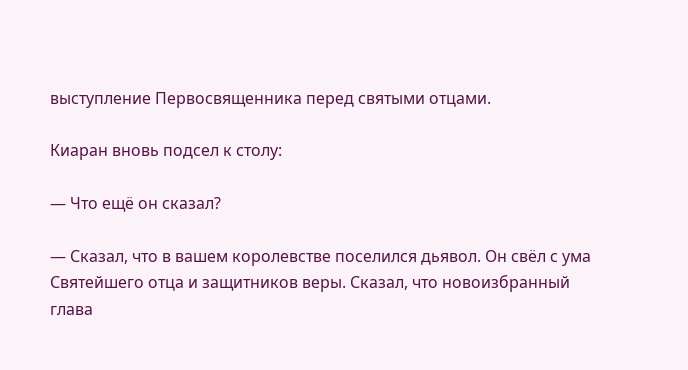выступление Первосвященника перед святыми отцами.

Киаран вновь подсел к столу:

— Что ещё он сказал?

— Сказал, что в вашем королевстве поселился дьявол. Он свёл с ума Святейшего отца и защитников веры. Сказал, что новоизбранный глава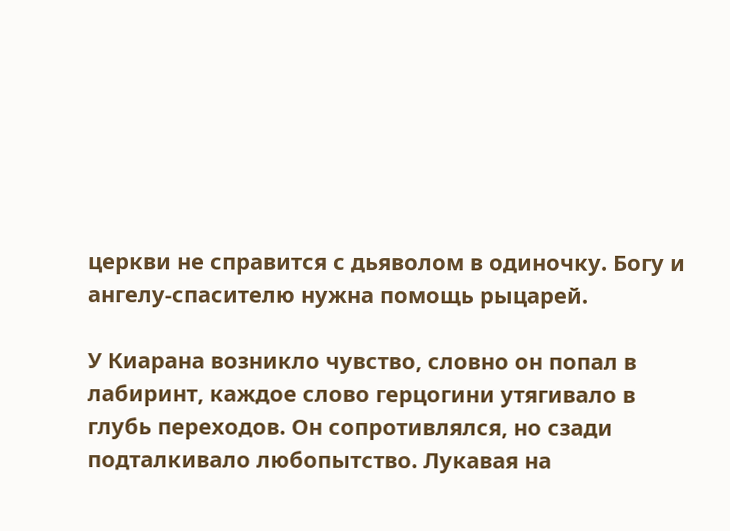церкви не справится с дьяволом в одиночку. Богу и ангелу-спасителю нужна помощь рыцарей.

У Киарана возникло чувство, словно он попал в лабиринт, каждое слово герцогини утягивало в глубь переходов. Он сопротивлялся, но сзади подталкивало любопытство. Лукавая на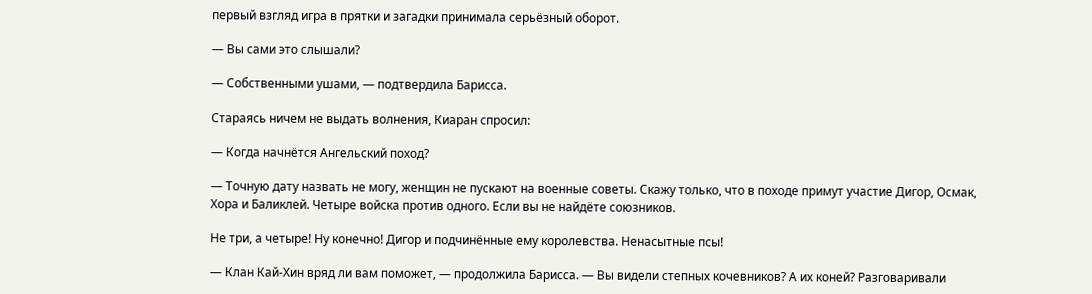первый взгляд игра в прятки и загадки принимала серьёзный оборот.

— Вы сами это слышали?

— Собственными ушами, — подтвердила Барисса.

Стараясь ничем не выдать волнения, Киаран спросил:

— Когда начнётся Ангельский поход?

— Точную дату назвать не могу, женщин не пускают на военные советы. Скажу только, что в походе примут участие Дигор, Осмак, Хора и Баликлей. Четыре войска против одного. Если вы не найдёте союзников.

Не три, а четыре! Ну конечно! Дигор и подчинённые ему королевства. Ненасытные псы!

— Клан Кай-Хин вряд ли вам поможет, — продолжила Барисса. — Вы видели степных кочевников? А их коней? Разговаривали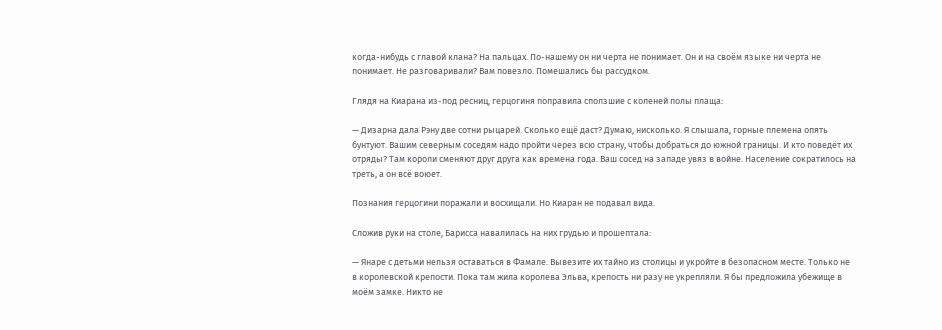когда-нибудь с главой клана? На пальцах. По-нашему он ни черта не понимает. Он и на своём языке ни черта не понимает. Не разговаривали? Вам повезло. Помешались бы рассудком.

Глядя на Киарана из-под ресниц, герцогиня поправила сползшие с коленей полы плаща:

— Дизарна дала Рэну две сотни рыцарей. Сколько ещё даст? Думаю, нисколько. Я слышала, горные племена опять бунтуют. Вашим северным соседям надо пройти через всю страну, чтобы добраться до южной границы. И кто поведёт их отряды? Там короли сменяют друг друга как времена года. Ваш сосед на западе увяз в войне. Население сократилось на треть, а он всё воюет.

Познания герцогини поражали и восхищали. Но Киаран не подавал вида.

Сложив руки на столе, Барисса навалилась на них грудью и прошептала:

— Янаре с детьми нельзя оставаться в Фамале. Вывезите их тайно из столицы и укройте в безопасном месте. Только не в королевской крепости. Пока там жила королева Эльва, крепость ни разу не укрепляли. Я бы предложила убежище в моём замке. Никто не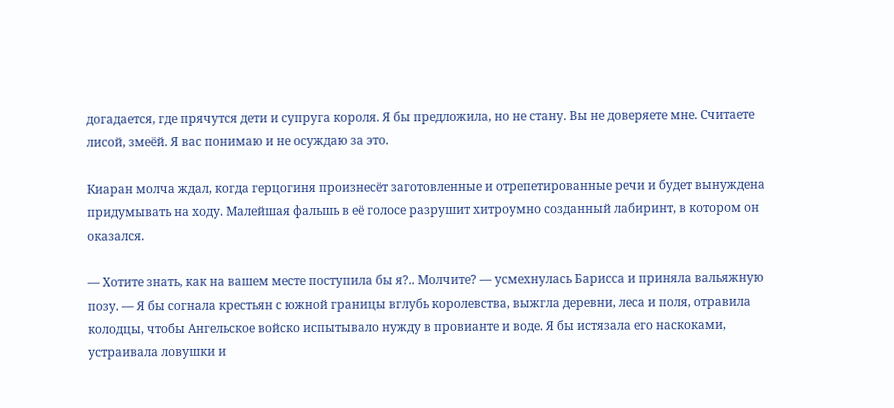догадается, где прячутся дети и супруга короля. Я бы предложила, но не стану. Вы не доверяете мне. Считаете лисой, змеёй. Я вас понимаю и не осуждаю за это.

Киаран молча ждал, когда герцогиня произнесёт заготовленные и отрепетированные речи и будет вынуждена придумывать на ходу. Малейшая фальшь в её голосе разрушит хитроумно созданный лабиринт, в котором он оказался.

— Хотите знать, как на вашем месте поступила бы я?.. Молчите? — усмехнулась Барисса и приняла вальяжную позу. — Я бы согнала крестьян с южной границы вглубь королевства, выжгла деревни, леса и поля, отравила колодцы, чтобы Ангельское войско испытывало нужду в провианте и воде. Я бы истязала его наскоками, устраивала ловушки и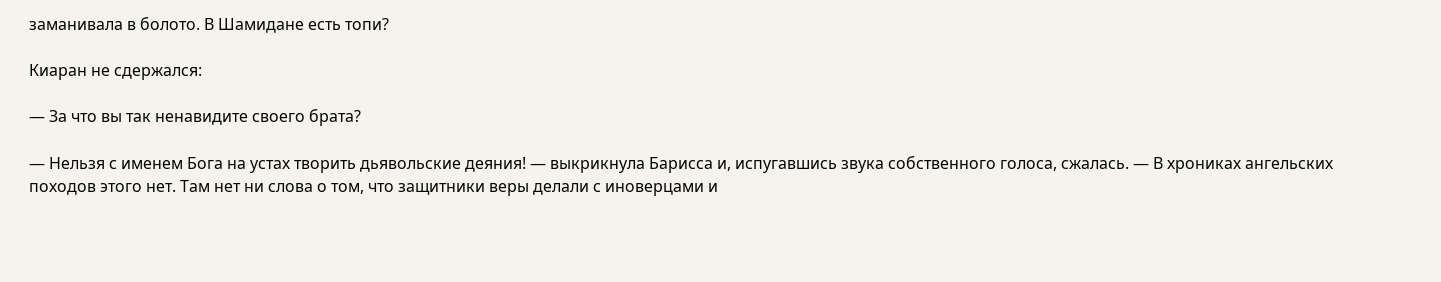заманивала в болото. В Шамидане есть топи?

Киаран не сдержался:

— За что вы так ненавидите своего брата?

— Нельзя с именем Бога на устах творить дьявольские деяния! — выкрикнула Барисса и, испугавшись звука собственного голоса, сжалась. — В хрониках ангельских походов этого нет. Там нет ни слова о том, что защитники веры делали с иноверцами и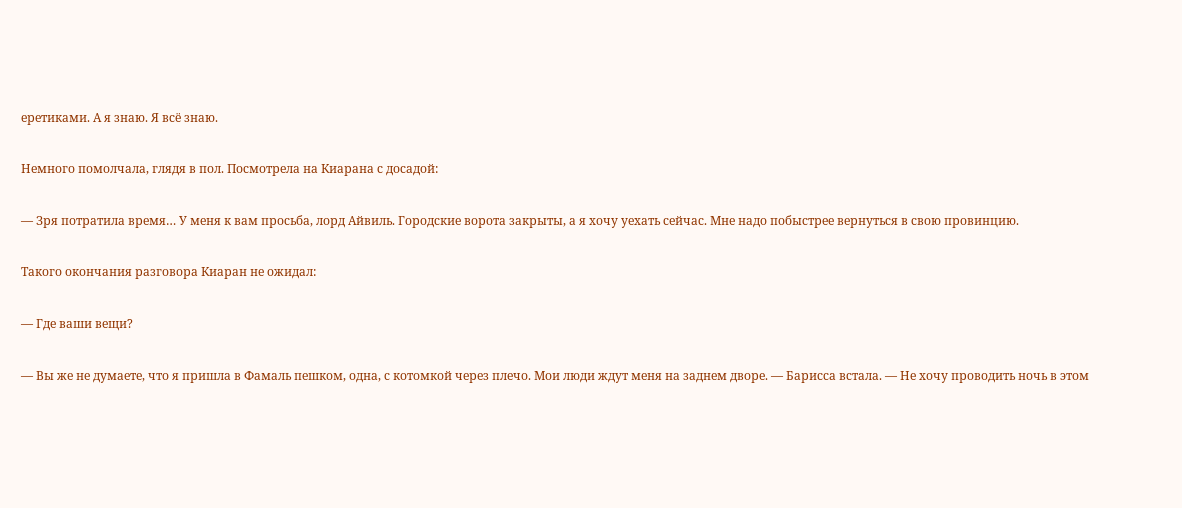еретиками. А я знаю. Я всё знаю.

Немного помолчала, глядя в пол. Посмотрела на Киарана с досадой:

— Зря потратила время… У меня к вам просьба, лорд Айвиль. Городские ворота закрыты, а я хочу уехать сейчас. Мне надо побыстрее вернуться в свою провинцию.

Такого окончания разговора Киаран не ожидал:

— Где ваши вещи?

— Вы же не думаете, что я пришла в Фамаль пешком, одна, с котомкой через плечо. Мои люди ждут меня на заднем дворе. — Барисса встала. — Не хочу проводить ночь в этом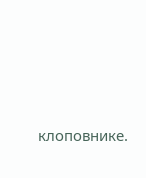клоповнике.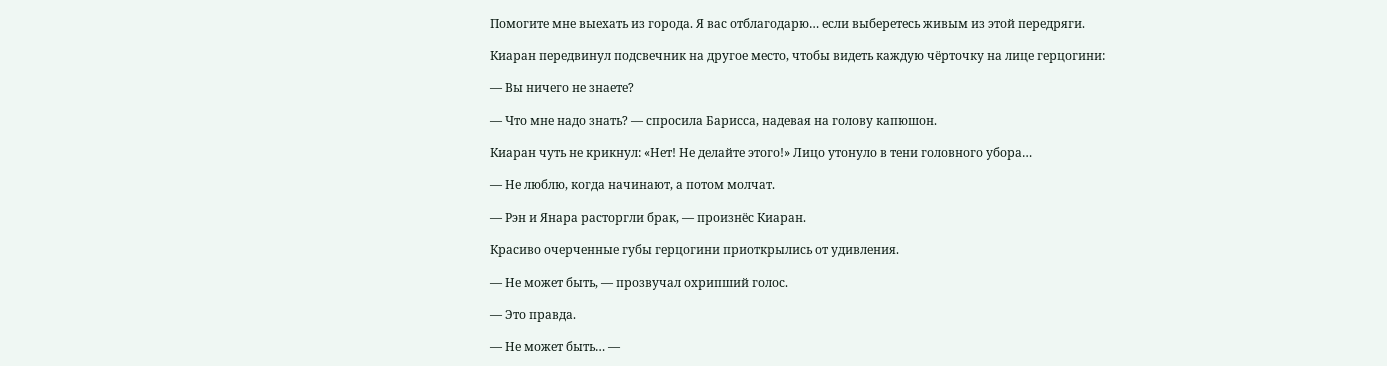Помогите мне выехать из города. Я вас отблагодарю… если выберетесь живым из этой передряги.

Киаран передвинул подсвечник на другое место, чтобы видеть каждую чёрточку на лице герцогини:

— Вы ничего не знаете?

— Что мне надо знать? — спросила Барисса, надевая на голову капюшон.

Киаран чуть не крикнул: «Нет! Не делайте этого!» Лицо утонуло в тени головного убора…

— Не люблю, когда начинают, а потом молчат.

— Рэн и Янара расторгли брак, — произнёс Киаран.

Красиво очерченные губы герцогини приоткрылись от удивления.

— Не может быть, — прозвучал охрипший голос.

— Это правда.

— Не может быть… —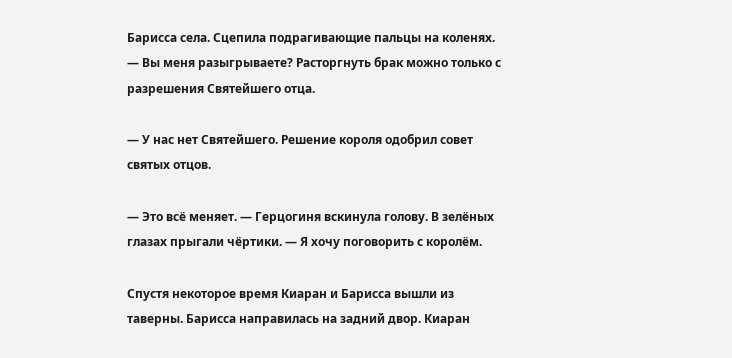Барисса села. Сцепила подрагивающие пальцы на коленях. — Вы меня разыгрываете? Расторгнуть брак можно только с разрешения Святейшего отца.

— У нас нет Святейшего. Решение короля одобрил совет святых отцов.

— Это всё меняет. — Герцогиня вскинула голову. В зелёных глазах прыгали чёртики. — Я хочу поговорить с королём.

Спустя некоторое время Киаран и Барисса вышли из таверны. Барисса направилась на задний двор. Киаран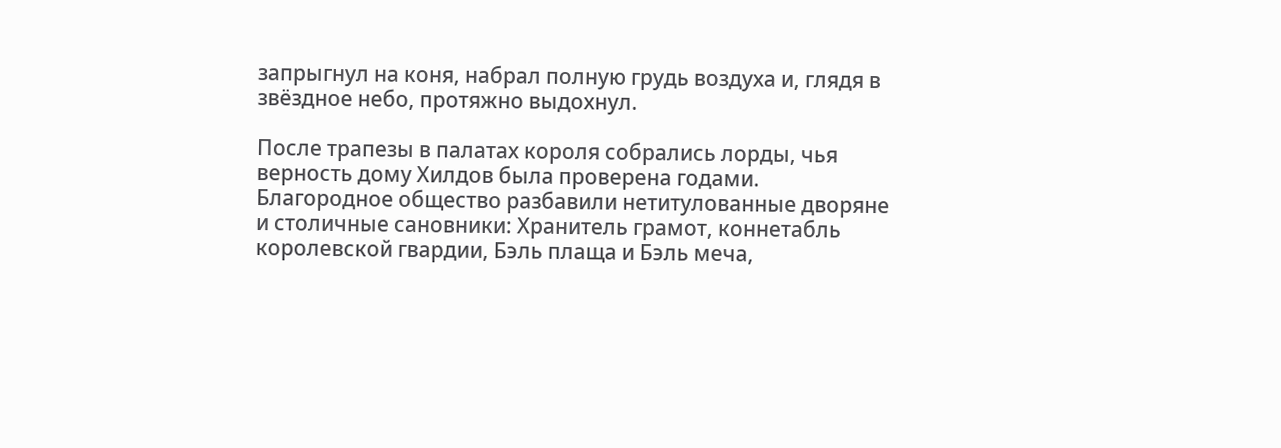запрыгнул на коня, набрал полную грудь воздуха и, глядя в звёздное небо, протяжно выдохнул.

После трапезы в палатах короля собрались лорды, чья верность дому Хилдов была проверена годами. Благородное общество разбавили нетитулованные дворяне и столичные сановники: Хранитель грамот, коннетабль королевской гвардии, Бэль плаща и Бэль меча,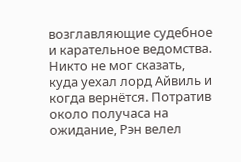возглавляющие судебное и карательное ведомства. Никто не мог сказать, куда уехал лорд Айвиль и когда вернётся. Потратив около получаса на ожидание, Рэн велел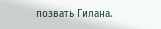позвать Гилана.